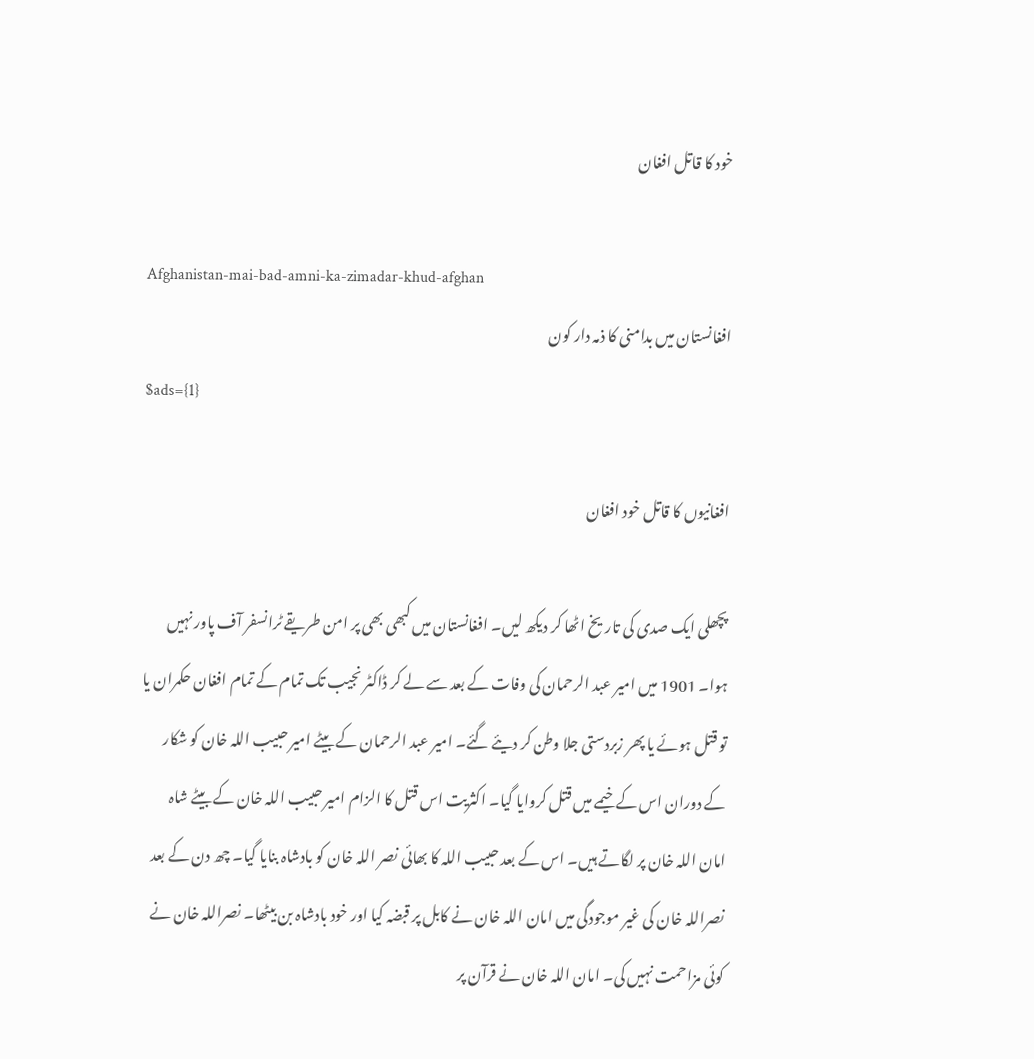خود کا قاتل افغان

Afghanistan-mai-bad-amni-ka-zimadar-khud-afghan
افغانستان میں بدامنی کا ذمہ دار کون
$ads={1}

افغانیوں کا قاتل خود افغان

پچھلی ایک صدی کی تاریخ اٹھا کر دیکھ لیں۔ افغانستان میں کبھی بھی پر امن طریقے ٹرانسفر آف پاور نہیں ہوا۔ 1901 میں امیر عبد الرحمان کی وفات کے بعد سے لے کر ڈاکٹر نجیب تک تمام کے تمام افغان حکمران یا تو قتل ہوئے یا پھر زبردستی جلا وطن کر دیئے گئے۔ امیر عبد الرحمان کے بیٹے امیر حبیب اللہ خان کو شکار کے دوران اس کے خیمے میں قتل کروایا گیا۔ اکثریت اس قتل کا الزام امیر حبیب اللہ خان کے بیٹے شاہ امان اللہ خان پر لگاتے ہیں۔ اس کے بعد حبیب اللہ کا بھائی نصر اللہ خان کو بادشاہ بنایا گیا۔ چھ دن کے بعد نصراللہ خان کی غیر موجودگی میں امان اللہ خان نے کابل پر قبضہ کیا اور خود بادشاہ بن بیٹھا۔ نصراللہ خان نے کوئی مزاحمت نہیں کی۔ امان اللہ خان نے قرآن پر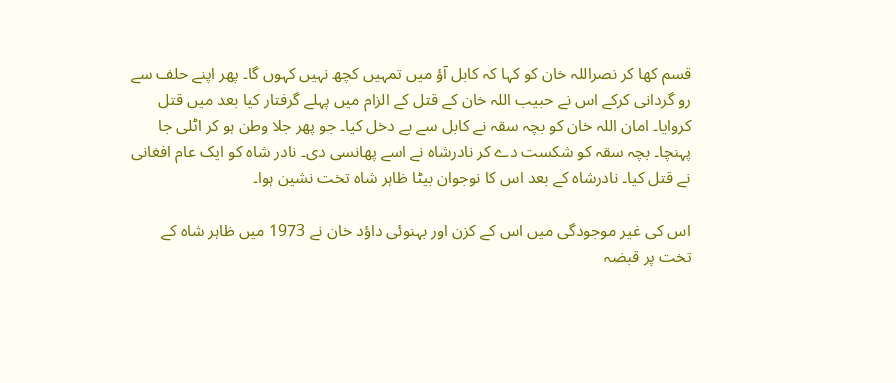قسم کھا کر نصراللہ خان کو کہا کہ کابل آؤ میں تمہیں کچھ نہیں کہوں گا۔ پھر اپنے حلف سے رو گردانی کرکے اس نے حبیب اللہ خان کے قتل کے الزام میں پہلے گرفتار کیا بعد میں قتل کروایا۔ امان اللہ خان کو بچہ سقہ نے کابل سے بے دخل کیا۔ جو پھر جلا وطن ہو کر اٹلی جا پہنچا۔ بچہ سقہ کو شکست دے کر نادرشاہ نے اسے پھانسی دی۔ نادر شاہ کو ایک عام افغانی نے قتل کیا۔ نادرشاہ کے بعد اس کا نوجوان بیٹا ظاہر شاہ تخت نشین ہوا۔

اس کی غیر موجودگی میں اس کے کزن اور بہنوئی داؤد خان نے 1973 میں ظاہر شاہ کے تخت پر قبضہ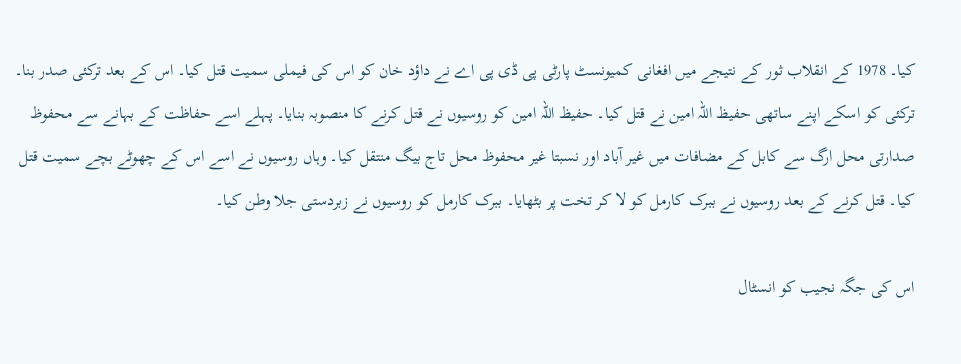کیا۔ 1978 کے انقلاب ثور کے نتیجے میں افغانی کمیونسٹ پارٹی پی ڈی پی اے نے داؤد خان کو اس کی فیملی سمیت قتل کیا۔ اس کے بعد ترکئی صدر بنا۔ ترکئی کو اسکے اپنے ساتھی حفیظ اللہ امین نے قتل کیا۔ حفیظ اللہ امین کو روسیوں نے قتل کرنے کا منصوبہ بنایا۔ پہلے اسے حفاظت کے بہانے سے محفوظ صدارتی محل ارگ سے کابل کے مضافات میں غیر آباد اور نسبتا غیر محفوظ محل تاج بیگ منتقل کیا۔ وہاں روسیوں نے اسے اس کے چھوٹے بچے سمیت قتل کیا۔ قتل کرنے کے بعد روسیوں نے ببرک کارمل کو لا کر تخت پر بٹھایا۔ ببرک کارمل کو روسیوں نے زبردستی جلا وطن کیا۔

اس کی جگہ نجیب کو انسٹال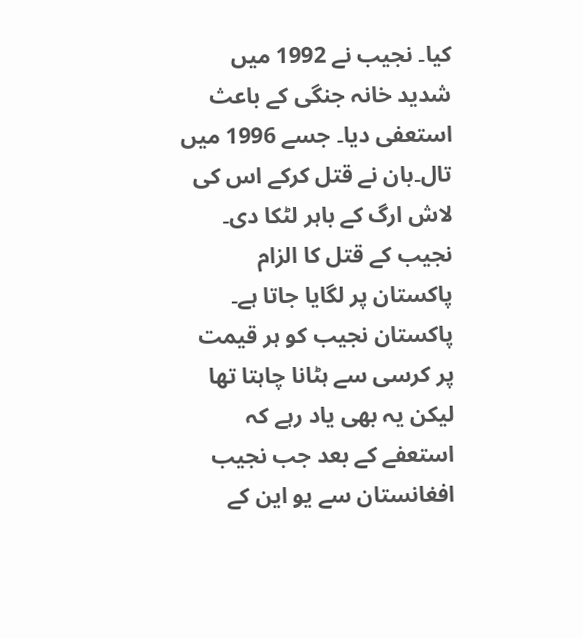کیا۔ نجیب نے 1992 میں شدید خانہ جنگی کے باعث استعفی دیا۔ جسے 1996 میں تال۔بان نے قتل کرکے اس کی لاش ارگ کے باہر لٹکا دی۔ نجیب کے قتل کا الزام پاکستان پر لگایا جاتا ہے۔ پاکستان نجیب کو ہر قیمت پر کرسی سے ہٹانا چاہتا تھا لیکن یہ بھی یاد رہے کہ استعفے کے بعد جب نجیب افغانستان سے یو این کے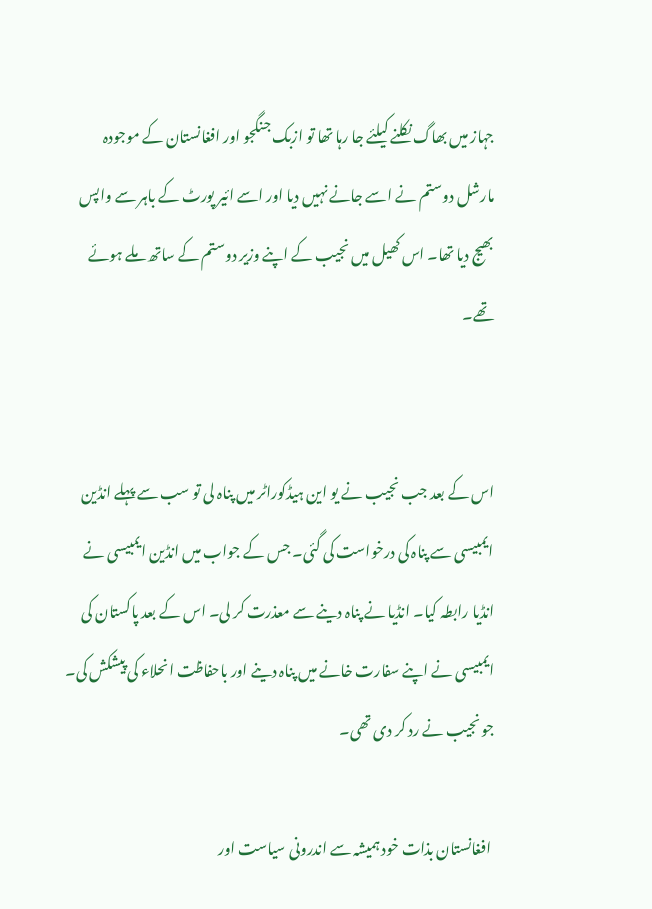جہاز میں بھاگ نکلنے کیلئے جا رہا تھا تو ازبک جنگجو اور افغانستان کے موجودہ مارشل دوستم نے اسے جانے نہیں دیا اور اسے ائیر پورٹ کے باہر سے واپس بھیج دیا تھا۔ اس کھیل میں نجیب کے اپنے وزیر دوستم کے ساتھ ملے ہوئے تھے۔


اس کے بعد جب نجیب نے یو این ہیڈکوراٹر میں پناہ لی تو سب سے پہلے انڈین ایمبیسی سے پناہ کی درخواست کی گئی۔ جس کے جواب میں انڈین ایمبیسی نے انڈیا رابطہ کیا۔ انڈیا نے پناہ دینے سے معذرت کر لی۔ اس کے بعد پاکستان کی ایمبیسی نے اپنے سفارت خانے میں پناہ دینے اور باحفاظت انحلاء کی پیشکش کی۔ جو نجیب نے رد کر دی تھی۔

 افغانستان بذات خود ہمیشہ سے اندرونی سیاست اور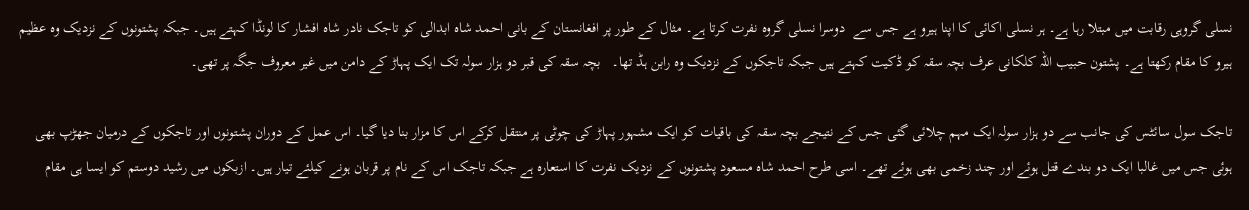نسلی گروہی رقابت میں مبتلا رہا ہے۔ ہر نسلی اکائی کا اپنا ہیرو ہے جس سے  دوسرا نسلی گروہ نفرت کرتا ہے۔ مثال کے طور پر افغانستان کے بانی احمد شاہ ابدالی کو تاجک نادر شاہ افشار کا لونڈا کہتے ہیں۔ جبکہ پشتونوں کے نزدیک وہ عظیم ہیرو کا مقام رکھتا ہے۔ پشتون حبیب اللہ کلکانی عرف بچہ سقہ کو ڈکیت کہتے ہیں جبکہ تاجکوں کے نزدیک وہ رابن ہڈ تھا۔   بچہ سقہ کی قبر دو ہزار سولہ تک ایک پہاڑ کے دامن میں غیر معروف جگہ پر تھی۔

تاجک سول سائٹس کی جانب سے دو ہزار سولہ ایک مہم چلائی گئی جس کے نتیجے بچہ سقہ کی باقیات کو ایک مشہور پہاڑ کی چوٹی پر منتقل کرکے اس کا مزار بنا دیا گیا۔ اس عمل کے دوران پشتونوں اور تاجکوں کے درمیان جھڑپ بھی ہوئی جس میں غالبا ایک دو بندے قتل ہوئے اور چند زخمی بھی ہوئے تھے۔ اسی طرح احمد شاہ مسعود پشتونوں کے نزدیک نفرت کا استعارہ ہے جبکہ تاجک اس کے نام پر قربان ہونے کیلئے تیار ہیں۔ ازبکوں میں رشید دوستم کو ایسا ہی مقام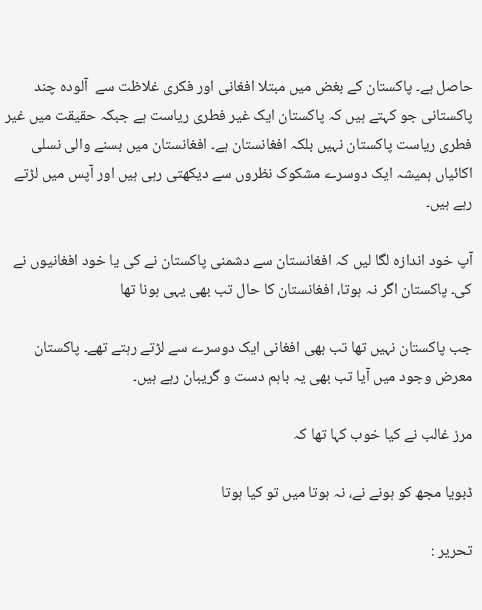حاصل ہے۔ پاکستان کے بغض میں مبتلا افغانی اور فکری غلاظت سے  آلودہ چند پاکستانی جو کہتے ہیں کہ پاکستان ایک غیر فطری ریاست ہے جبکہ حقیقت میں غیر فطری ریاست پاکستان نہیں بلکہ افغانستان ہے۔ افغانستان میں بسنے والی نسلی اکائیاں ہمیشہ ایک دوسرے مشکوک نظروں سے دیکھتی رہی ہیں اور آپس میں لڑتے رہے ہیں۔

آپ خود اندازہ لگا لیں کہ افغانستان سے دشمنی پاکستان نے کی یا خود افغانیوں نے کی۔ پاکستان اگر نہ ہوتا، افغانستان کا حال تب بھی یہی ہونا تھا

جب پاکستان نہیں تھا تب بھی افغانی ایک دوسرے سے لڑتے رہتے تھے۔ پاکستان معرض وجود میں آیا تب بھی یہ باہم دست و گریبان رہے ہیں۔

مرز غالب نے کیا خوب کہا تھا کہ

ڈبویا مجھ کو ہونے نے، نہ ہوتا میں تو کیا ہوتا

تحریر :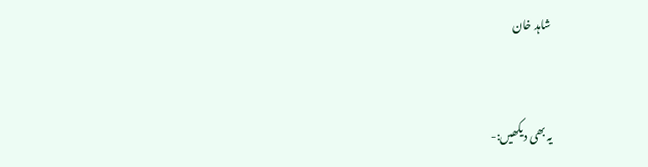شاہد خان


یہ بھی دیکھیں:-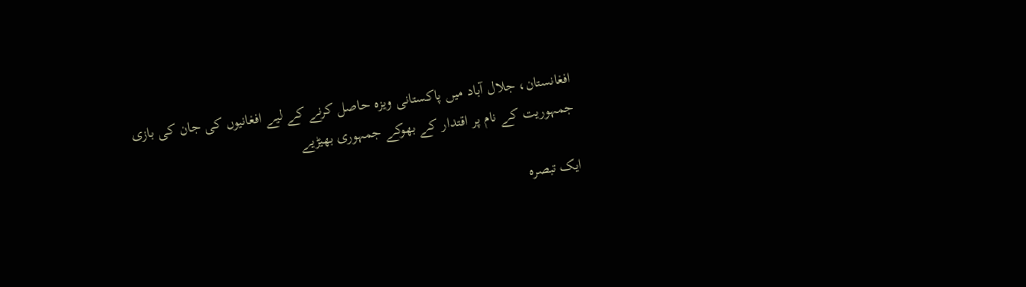افغانستان، جلال آباد میں پاکستانی ویزہ حاصل کرنے کے لیے افغانیوں کی جان کی بازی
جمہوریت کے نام پر اقتدار کے بھوکے جمہوری بھیڑیے

ایک تبصرہ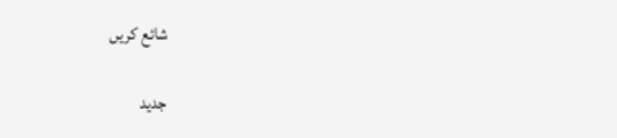شائع کریں

جدید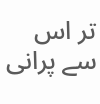تر اس سے پرانی